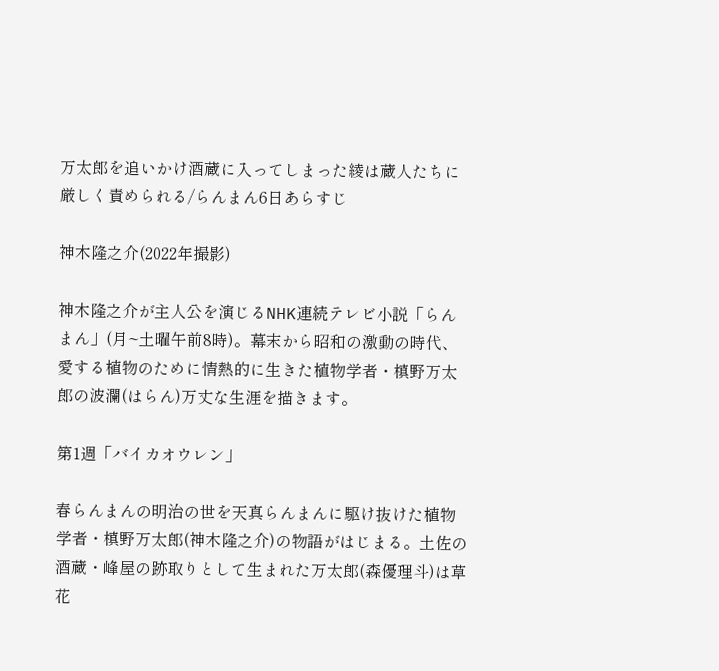万太郎を追いかけ酒蔵に入ってしまった綾は蔵人たちに厳しく責められる/らんまん6日あらすじ

神木隆之介(2022年撮影)

神木隆之介が主人公を演じるNHK連続テレビ小説「らんまん」(月~土曜午前8時)。幕末から昭和の激動の時代、愛する植物のために情熱的に生きた植物学者・槙野万太郎の波瀾(はらん)万丈な生涯を描きます。

第1週「バイカオウレン」

春らんまんの明治の世を天真らんまんに駆け抜けた植物学者・槙野万太郎(神木隆之介)の物語がはじまる。土佐の酒蔵・峰屋の跡取りとして生まれた万太郎(森優理斗)は草花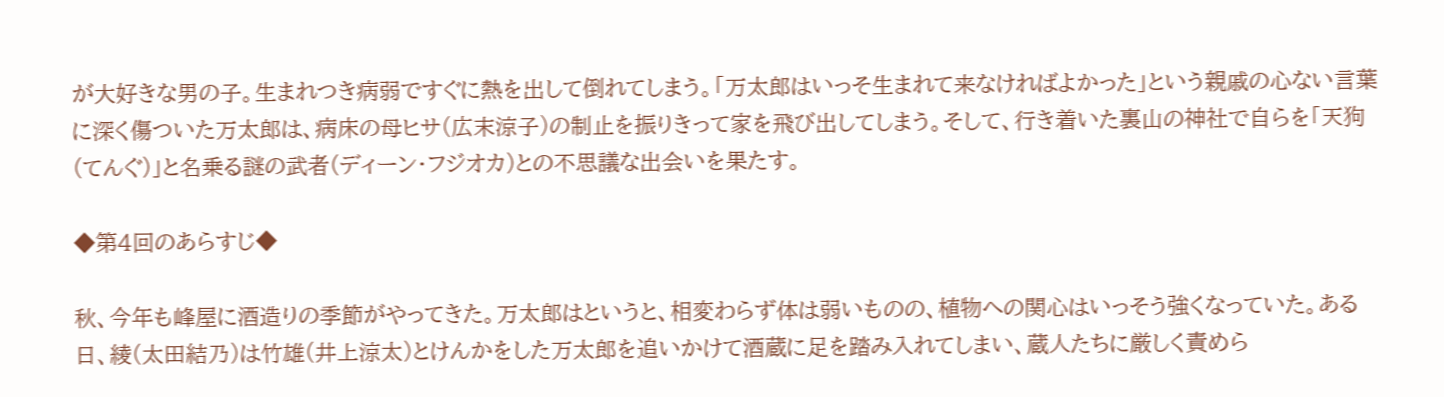が大好きな男の子。生まれつき病弱ですぐに熱を出して倒れてしまう。「万太郎はいっそ生まれて来なければよかった」という親戚の心ない言葉に深く傷ついた万太郎は、病床の母ヒサ(広末涼子)の制止を振りきって家を飛び出してしまう。そして、行き着いた裏山の神社で自らを「天狗(てんぐ)」と名乗る謎の武者(ディーン・フジオカ)との不思議な出会いを果たす。

◆第4回のあらすじ◆

秋、今年も峰屋に酒造りの季節がやってきた。万太郎はというと、相変わらず体は弱いものの、植物への関心はいっそう強くなっていた。ある日、綾(太田結乃)は竹雄(井上涼太)とけんかをした万太郎を追いかけて酒蔵に足を踏み入れてしまい、蔵人たちに厳しく責めら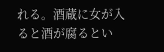れる。酒蔵に女が入ると酒が腐るとい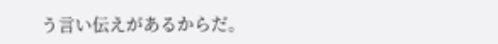う言い伝えがあるからだ。